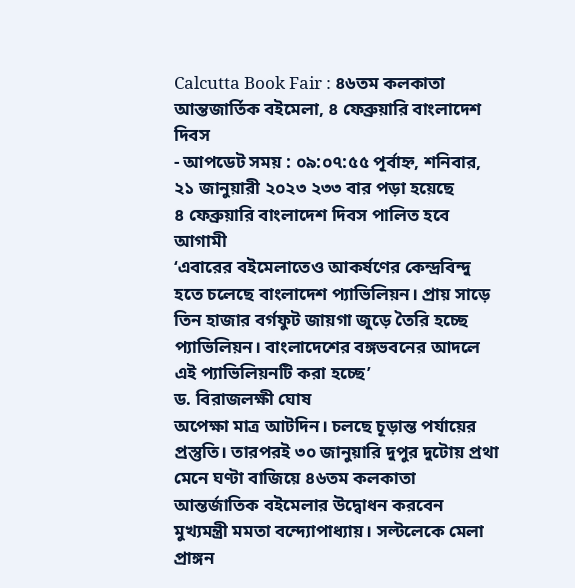Calcutta Book Fair : ৪৬তম কলকাতা আন্তজার্তিক বইমেলা, ৪ ফেব্রুয়ারি বাংলাদেশ দিবস
- আপডেট সময় : ০৯:০৭:৫৫ পূর্বাহ্ন, শনিবার, ২১ জানুয়ারী ২০২৩ ২৩৩ বার পড়া হয়েছে
৪ ফেব্রুয়ারি বাংলাদেশ দিবস পালিত হবে আগামী
‘এবারের বইমেলাতেও আকর্ষণের কেন্দ্রবিন্দু হতে চলেছে বাংলাদেশ প্যাভিলিয়ন। প্রায় সাড়ে তিন হাজার বর্গফুট জায়গা জুড়ে তৈরি হচ্ছে প্যাভিলিয়ন। বাংলাদেশের বঙ্গভবনের আদলে এই প্যাভিলিয়নটি করা হচ্ছে’
ড. বিরাজলক্ষী ঘোষ
অপেক্ষা মাত্র আটদিন। চলছে চূড়ান্ত পর্যায়ের প্রস্তুতি। তারপরই ৩০ জানুয়ারি দুপুর দুটোয় প্রথা মেনে ঘণ্টা বাজিয়ে ৪৬তম কলকাতা আন্তর্জাতিক বইমেলার উদ্বোধন করবেন মুখ্যমন্ত্রী মমতা বন্দ্যোপাধ্যায়। সল্টলেকে মেলা প্রাঙ্গন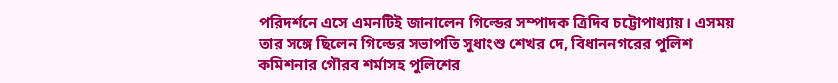পরিদর্শনে এসে এমনটিই জানালেন গিল্ডের সম্পাদক ত্রিদিব চট্টোপাধ্যায়। এসময় তার সঙ্গে ছিলেন গিল্ডের সভাপতি সুধাংশু শেখর দে, বিধাননগরের পুলিশ কমিশনার গৌরব শর্মাসহ পুলিশের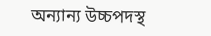অন্যান্য উচ্চপদস্থ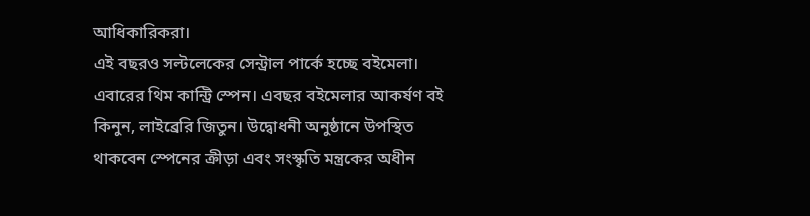আধিকারিকরা।
এই বছরও সল্টলেকের সেন্ট্রাল পার্কে হচ্ছে বইমেলা। এবারের থিম কান্ট্রি স্পেন। এবছর বইমেলার আকর্ষণ বই কিনুন, লাইব্রেরি জিতুন। উদ্বোধনী অনুষ্ঠানে উপস্থিত থাকবেন স্পেনের ক্রীড়া এবং সংস্কৃতি মন্ত্রকের অধীন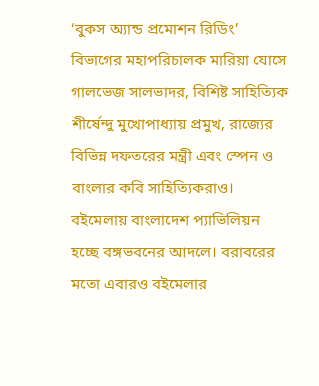‘বুকস অ্যান্ড প্রমোশন রিডিং’ বিভাগের মহাপরিচালক মারিয়া যোসে গালভেজ সালভাদর, বিশিষ্ট সাহিত্যিক শীর্ষেন্দু মুখোপাধ্যায় প্রমুখ, রাজ্যের বিভিন্ন দফতরের মন্ত্রী এবং স্পেন ও বাংলার কবি সাহিত্যিকরাও।
বইমেলায় বাংলাদেশ প্যাভিলিয়ন হচ্ছে বঙ্গভবনের আদলে। বরাবরের মতো এবারও বইমেলার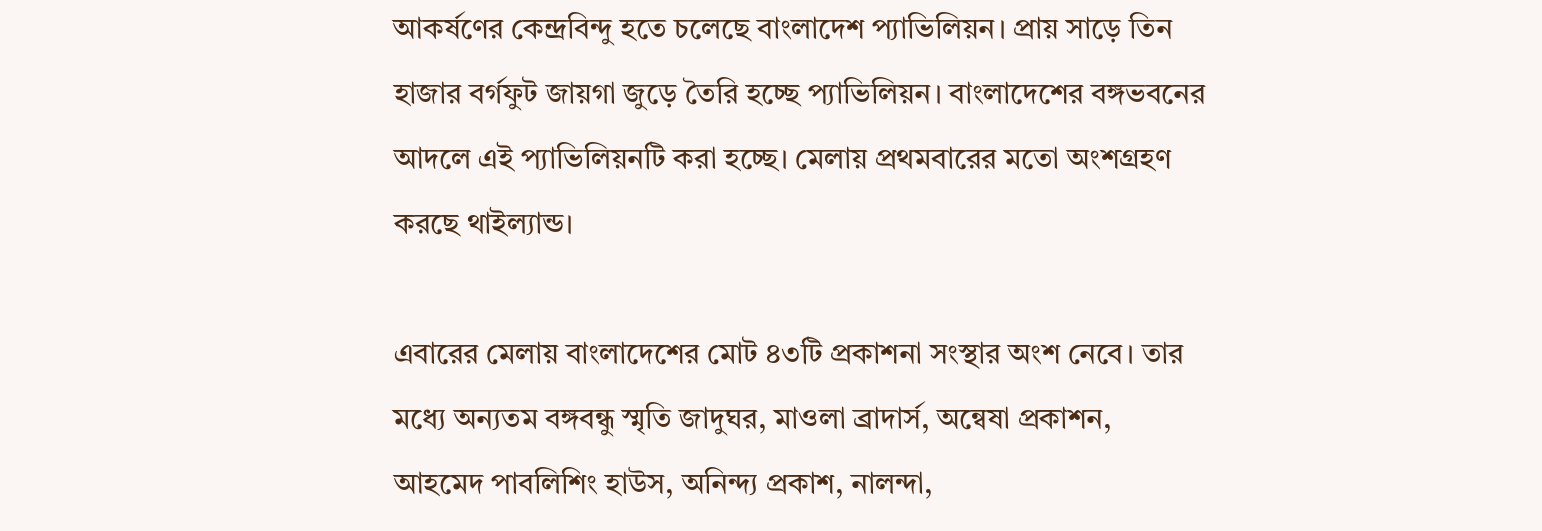আকর্ষণের কেন্দ্রবিন্দু হতে চলেছে বাংলাদেশ প্যাভিলিয়ন। প্রায় সাড়ে তিন হাজার বর্গফুট জায়গা জুড়ে তৈরি হচ্ছে প্যাভিলিয়ন। বাংলাদেশের বঙ্গভবনের আদলে এই প্যাভিলিয়নটি করা হচ্ছে। মেলায় প্রথমবারের মতো অংশগ্রহণ করছে থাইল্যান্ড।

এবারের মেলায় বাংলাদেশের মোট ৪৩টি প্রকাশনা সংস্থার অংশ নেবে। তার মধ্যে অন্যতম বঙ্গবন্ধু স্মৃতি জাদুঘর, মাওলা ব্রাদার্স, অন্বেষা প্রকাশন, আহমেদ পাবলিশিং হাউস, অনিন্দ্য প্রকাশ, নালন্দা,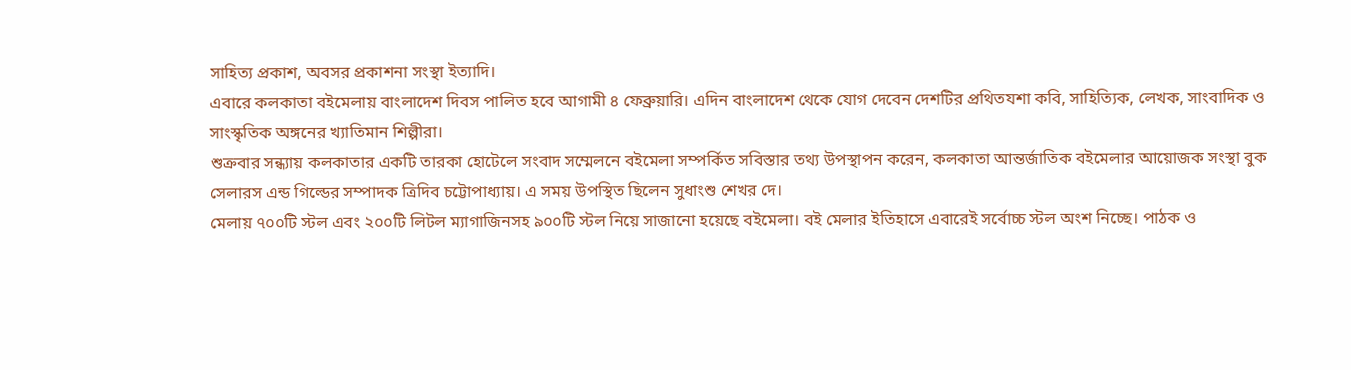সাহিত্য প্রকাশ, অবসর প্রকাশনা সংস্থা ইত্যাদি।
এবারে কলকাতা বইমেলায় বাংলাদেশ দিবস পালিত হবে আগামী ৪ ফেব্রুয়ারি। এদিন বাংলাদেশ থেকে যোগ দেবেন দেশটির প্রথিতযশা কবি, সাহিত্যিক, লেখক, সাংবাদিক ও সাংস্কৃতিক অঙ্গনের খ্যাতিমান শিল্পীরা।
শুক্রবার সন্ধ্যায় কলকাতার একটি তারকা হোটেলে সংবাদ সম্মেলনে বইমেলা সম্পর্কিত সবিস্তার তথ্য উপস্থাপন করেন, কলকাতা আন্তর্জাতিক বইমেলার আয়োজক সংস্থা বুক সেলারস এন্ড গিল্ডের সম্পাদক ত্রিদিব চট্টোপাধ্যায়। এ সময় উপস্থিত ছিলেন সুধাংশু শেখর দে।
মেলায় ৭০০টি স্টল এবং ২০০টি লিটল ম্যাগাজিনসহ ৯০০টি স্টল নিয়ে সাজানো হয়েছে বইমেলা। বই মেলার ইতিহাসে এবারেই সর্বোচ্চ স্টল অংশ নিচ্ছে। পাঠক ও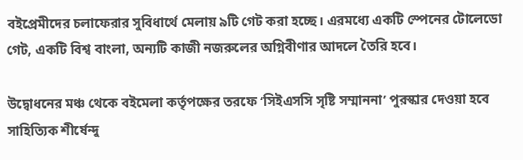বইপ্রেমীদের চলাফেরার সুবিধার্থে মেলায় ৯টি গেট করা হচ্ছে। এরমধ্যে একটি স্পেনের টোলেডো গেট, একটি বিশ্ব বাংলা, অন্যটি কাজী নজরুলের অগ্নিবীণার আদলে তৈরি হবে।

উদ্বোধনের মঞ্চ থেকে বইমেলা কর্তৃপক্ষের তরফে ‘সিইএসসি সৃষ্টি সম্মাননা’ পুরস্কার দেওয়া হবে সাহিত্যিক শীর্ষেন্দু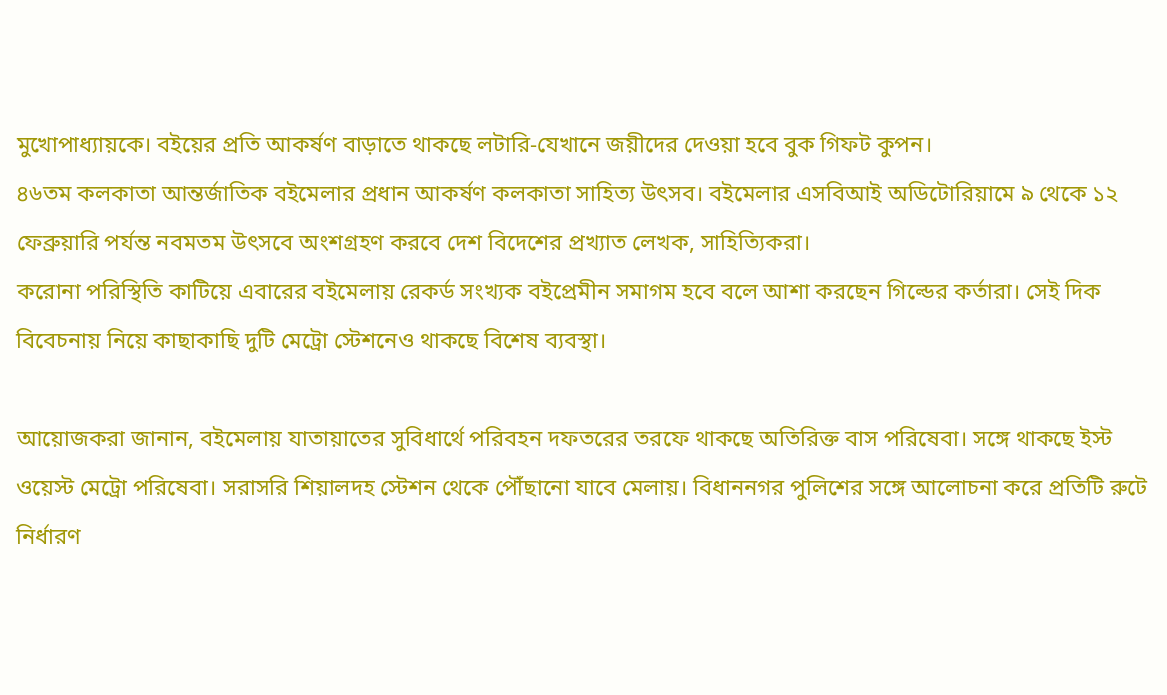মুখোপাধ্যায়কে। বইয়ের প্রতি আকর্ষণ বাড়াতে থাকছে লটারি-যেখানে জয়ীদের দেওয়া হবে বুক গিফট কুপন।
৪৬তম কলকাতা আন্তর্জাতিক বইমেলার প্রধান আকর্ষণ কলকাতা সাহিত্য উৎসব। বইমেলার এসবিআই অডিটোরিয়ামে ৯ থেকে ১২ ফেব্রুয়ারি পর্যন্ত নবমতম উৎসবে অংশগ্রহণ করবে দেশ বিদেশের প্রখ্যাত লেখক, সাহিত্যিকরা।
করোনা পরিস্থিতি কাটিয়ে এবারের বইমেলায় রেকর্ড সংখ্যক বইপ্রেমীন সমাগম হবে বলে আশা করছেন গিল্ডের কর্তারা। সেই দিক বিবেচনায় নিয়ে কাছাকাছি দুটি মেট্রো স্টেশনেও থাকছে বিশেষ ব্যবস্থা।

আয়োজকরা জানান, বইমেলায় যাতায়াতের সুবিধার্থে পরিবহন দফতরের তরফে থাকছে অতিরিক্ত বাস পরিষেবা। সঙ্গে থাকছে ইস্ট ওয়েস্ট মেট্রো পরিষেবা। সরাসরি শিয়ালদহ স্টেশন থেকে পৌঁছানো যাবে মেলায়। বিধাননগর পুলিশের সঙ্গে আলোচনা করে প্রতিটি রুটে নির্ধারণ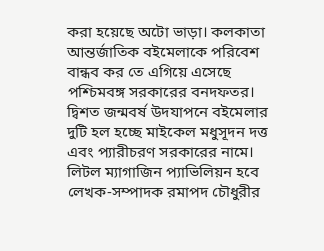করা হয়েছে অটো ভাড়া। কলকাতা আন্তর্জাতিক বইমেলাকে পরিবেশ বান্ধব কর তে এগিয়ে এসেছে পশ্চিমবঙ্গ সরকারের বনদফতর।
দ্বিশত জন্মবর্ষ উদযাপনে বইমেলার দুটি হল হচ্ছে মাইকেল মধুসূদন দত্ত এবং প্যারীচরণ সরকারের নামে। লিটল ম্যাগাজিন প্যাভিলিয়ন হবে লেখক-সম্পাদক রমাপদ চৌধুরীর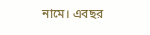নামে। এবছর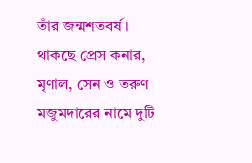তাঁর জন্মশতবর্ষ। থাকছে প্রেস কনার, মৃণাল, সেন ও তরুণ মজুমদারের নামে দুটি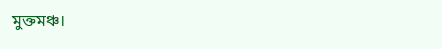মুক্তমঞ্চ।